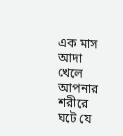এক মাস আদা খেলে আপনার শরীরে ঘটে যে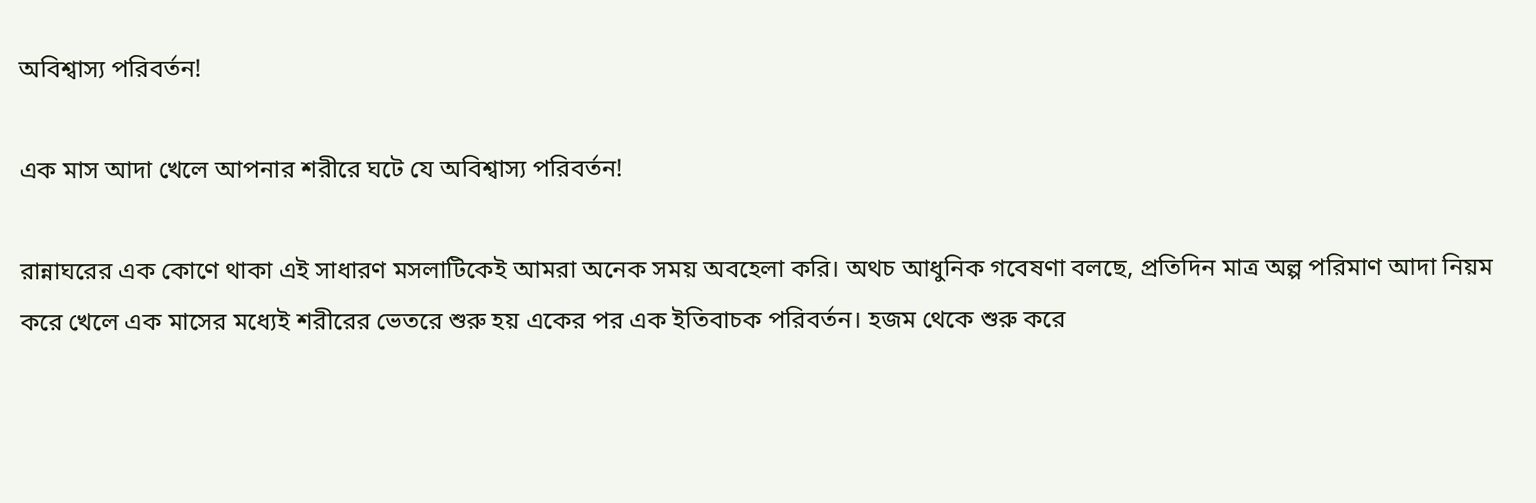অবিশ্বাস্য পরিবর্তন!

এক মাস আদা খেলে আপনার শরীরে ঘটে যে অবিশ্বাস্য পরিবর্তন!

রান্নাঘরের এক কোণে থাকা এই সাধারণ মসলাটিকেই আমরা অনেক সময় অবহেলা করি। অথচ আধুনিক গবেষণা বলছে, প্রতিদিন মাত্র অল্প পরিমাণ আদা নিয়ম করে খেলে এক মাসের মধ্যেই শরীরের ভেতরে শুরু হয় একের পর এক ইতিবাচক পরিবর্তন। হজম থেকে শুরু করে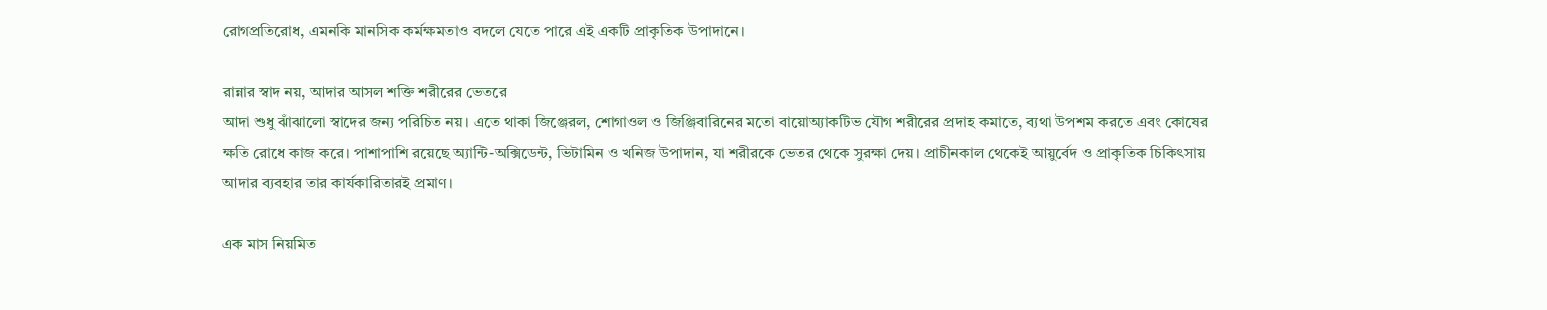রোগপ্রতিরোধ, এমনকি মানসিক কর্মক্ষমতাও বদলে যেতে পারে এই একটি প্রাকৃতিক উপাদানে।

রান্নার স্বাদ নয়, আদার আসল শক্তি শরীরের ভেতরে
আদা শুধু ঝাঁঝালো স্বাদের জন্য পরিচিত নয়। এতে থাকা জিঞ্জেরল, শোগাওল ও জিঞ্জিবারিনের মতো বায়োঅ্যাকটিভ যৌগ শরীরের প্রদাহ কমাতে, ব্যথা উপশম করতে এবং কোষের ক্ষতি রোধে কাজ করে। পাশাপাশি রয়েছে অ্যান্টি-অক্সিডেন্ট, ভিটামিন ও খনিজ উপাদান, যা শরীরকে ভেতর থেকে সুরক্ষা দেয়। প্রাচীনকাল থেকেই আয়ুর্বেদ ও প্রাকৃতিক চিকিৎসায় আদার ব্যবহার তার কার্যকারিতারই প্রমাণ।

এক মাস নিয়মিত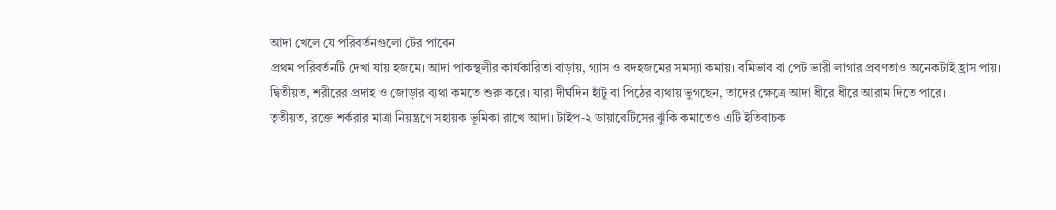আদা খেলে যে পরিবর্তনগুলো টের পাবেন
প্রথম পরিবর্তনটি দেখা যায় হজমে। আদা পাকস্থলীর কার্যকারিতা বাড়ায়, গ্যাস ও বদহজমের সমস্যা কমায়। বমিভাব বা পেট ভারী লাগার প্রবণতাও অনেকটাই হ্রাস পায়।
দ্বিতীয়ত, শরীরের প্রদাহ ও জোড়ার ব্যথা কমতে শুরু করে। যারা দীর্ঘদিন হাঁটু বা পিঠের ব্যথায় ভুগছেন, তাদের ক্ষেত্রে আদা ধীরে ধীরে আরাম দিতে পারে।
তৃতীয়ত, রক্তে শর্করার মাত্রা নিয়ন্ত্রণে সহায়ক ভূমিকা রাখে আদা। টাইপ-২ ডায়াবেটিসের ঝুঁকি কমাতেও এটি ইতিবাচক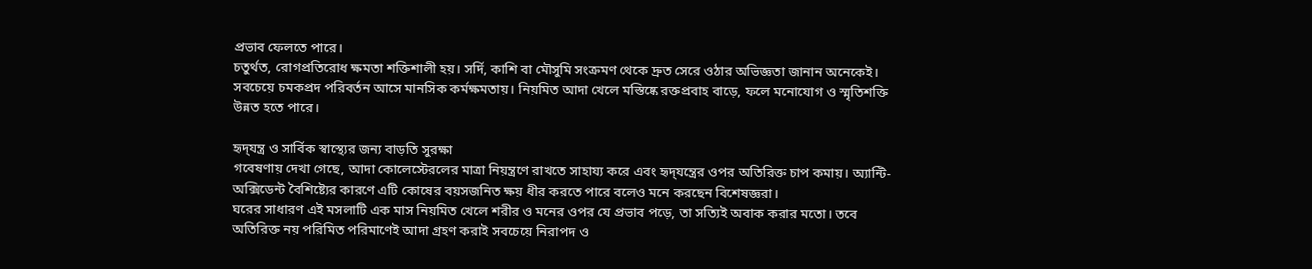প্রভাব ফেলতে পারে।
চতুর্থত, রোগপ্রতিরোধ ক্ষমতা শক্তিশালী হয়। সর্দি, কাশি বা মৌসুমি সংক্রমণ থেকে দ্রুত সেরে ওঠার অভিজ্ঞতা জানান অনেকেই।
সবচেয়ে চমকপ্রদ পরিবর্তন আসে মানসিক কর্মক্ষমতায়। নিয়মিত আদা খেলে মস্তিষ্কে রক্তপ্রবাহ বাড়ে, ফলে মনোযোগ ও স্মৃতিশক্তি উন্নত হতে পারে।

হৃদ্‌যন্ত্র ও সার্বিক স্বাস্থ্যের জন্য বাড়তি সুরক্ষা
গবেষণায় দেখা গেছে, আদা কোলেস্টেরলের মাত্রা নিয়ন্ত্রণে রাখতে সাহায্য করে এবং হৃদ্‌যন্ত্রের ওপর অতিরিক্ত চাপ কমায়। অ্যান্টি-অক্সিডেন্ট বৈশিষ্ট্যের কারণে এটি কোষের বয়সজনিত ক্ষয় ধীর করতে পারে বলেও মনে করছেন বিশেষজ্ঞরা।
ঘরের সাধারণ এই মসলাটি এক মাস নিয়মিত খেলে শরীর ও মনের ওপর যে প্রভাব পড়ে, তা সত্যিই অবাক করার মতো। তবে অতিরিক্ত নয় পরিমিত পরিমাণেই আদা গ্রহণ করাই সবচেয়ে নিরাপদ ও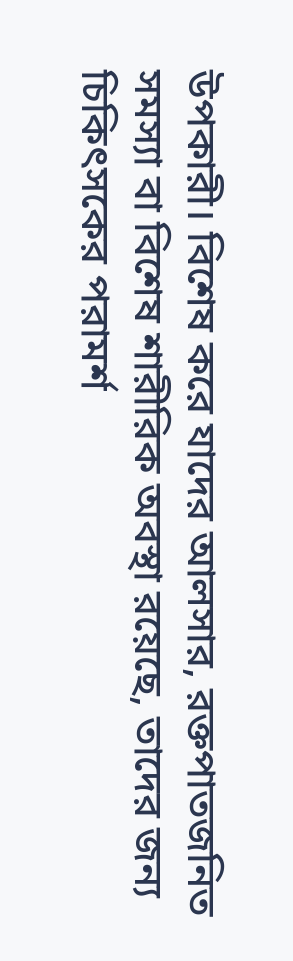উপকারী। বিশেষ করে যাদের আলসার, রক্তপাতজনিত সমস্যা বা বিশেষ শারীরিক অবস্থা রয়েছে, তাদের জন্য চিকিৎসকের পরামর্শ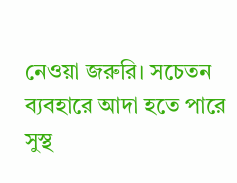নেওয়া জরুরি। সচেতন ব্যবহারে আদা হতে পারে সুস্থ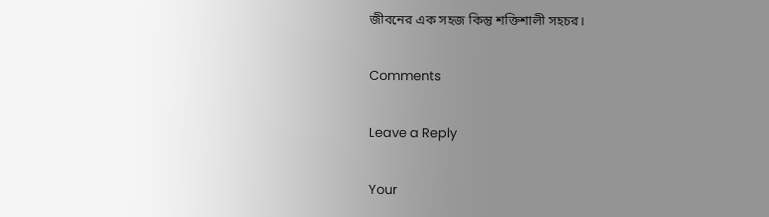জীবনের এক সহজ কিন্তু শক্তিশালী সহচর।

Comments

Leave a Reply

Your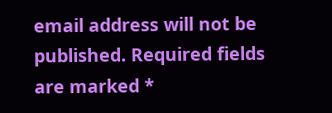email address will not be published. Required fields are marked *